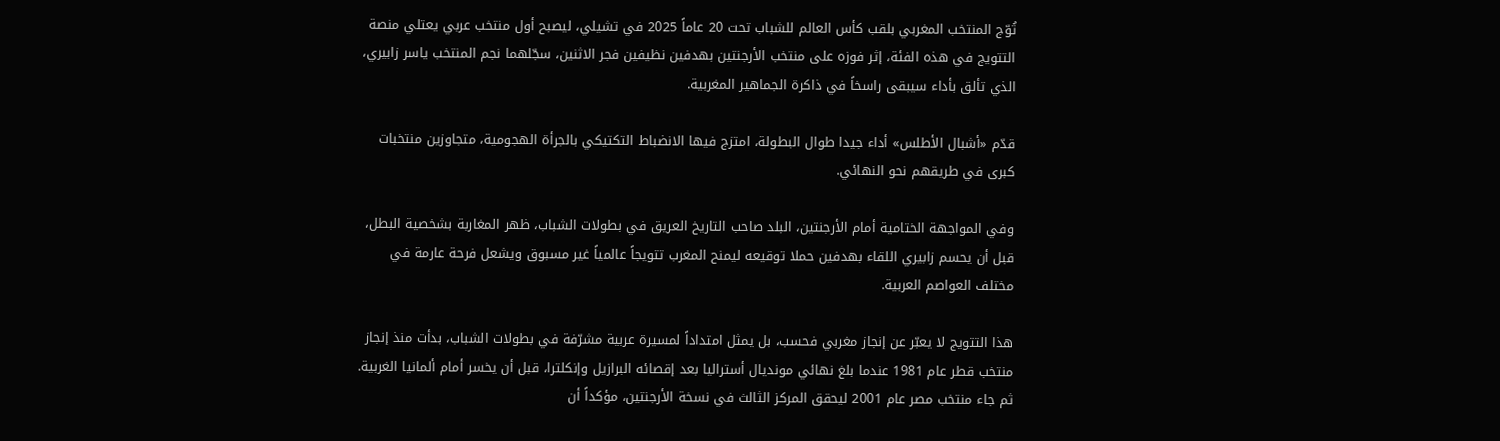تُوّج المنتخب المغربي بلقب كأس العالم للشباب تحت 20 عاماً 2025 في تشيلي، ليصبح أول منتخب عربي يعتلي منصة التتويج في هذه الفئة، إثر فوزه على منتخب الأرجنتين بهدفين نظيفين فجر الاثنين، سجّلهما نجم المنتخب ياسر زابيري، الذي تألق بأداء سيبقى راسخاً في ذاكرة الجماهير المغربية.

قدّم «أشبال الأطلس» أداء جيدا طوال البطولة، امتزج فيها الانضباط التكتيكي بالجرأة الهجومية، متجاوزين منتخبات كبرى في طريقهم نحو النهائي.

وفي المواجهة الختامية أمام الأرجنتين، البلد صاحب التاريخ العريق في بطولات الشباب، ظهر المغاربة بشخصية البطل، قبل أن يحسم زابيري اللقاء بهدفين حملا توقيعه ليمنح المغرب تتويجاً عالمياً غير مسبوق ويشعل فرحة عارمة في مختلف العواصم العربية.

هذا التتويج لا يعبّر عن إنجاز مغربي فحسب، بل يمثل امتداداً لمسيرة عربية مشرّفة في بطولات الشباب، بدأت منذ إنجاز منتخب قطر عام 1981 عندما بلغ نهائي مونديال أستراليا بعد إقصائه البرازيل وإنكلترا، قبل أن يخسر أمام ألمانيا الغربية. ثم جاء منتخب مصر عام 2001 ليحقق المركز الثالث في نسخة الأرجنتين، مؤكداً أن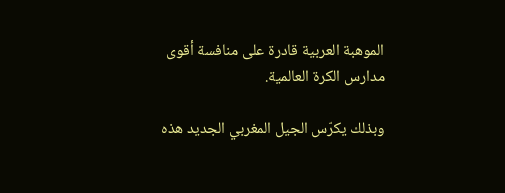الموهبة العربية قادرة على منافسة أقوى مدارس الكرة العالمية.

وبذلك يكرّس الجيل المغربي الجديد هذه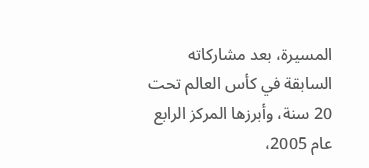المسيرة، بعد مشاركاته السابقة في كأس العالم تحت 20 سنة، وأبرزها المركز الرابع عام 2005،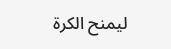ليمنح الكرة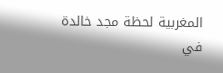المغربية لحظة مجد خالدة في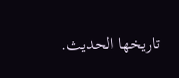تاريخها الحديث.